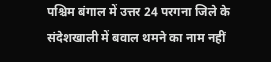पश्चिम बंगाल में उत्तर 24 परगना जिले के संदेशखाली में बवाल थमने का नाम नहीं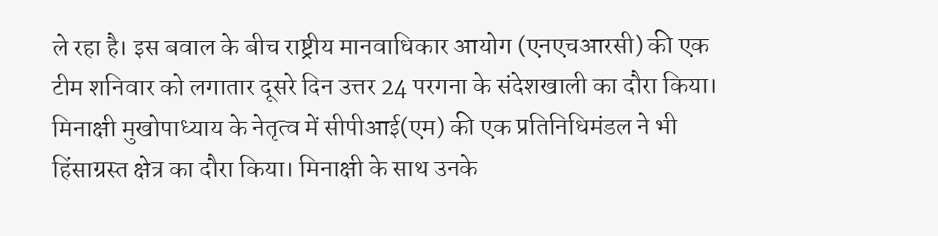ले रहा है। इस बवाल के बीच राष्ट्रीय मानवाधिकार आयोग (एनएचआरसी) की एक टीम शनिवार को लगातार दूसरे दिन उत्तर 24 परगना के संदेशखाली का दौरा किया।
मिनाक्षी मुखोपाध्याय के नेतृत्व में सीपीआई(एम) की एक प्रतिनिधिमंडल ने भी हिंसाग्रस्त क्षेत्र का दौरा किया। मिनाक्षी के साथ उनके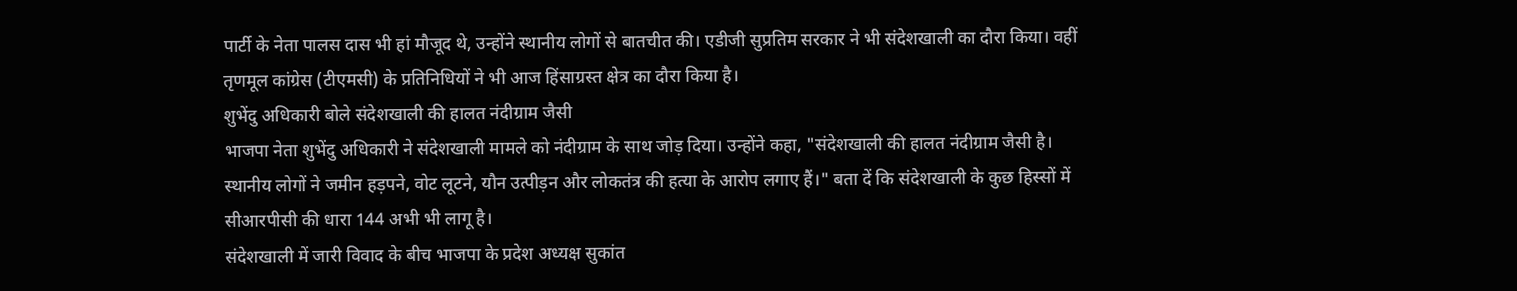पार्टी के नेता पालस दास भी हां मौजूद थे, उन्होंने स्थानीय लोगों से बातचीत की। एडीजी सुप्रतिम सरकार ने भी संदेशखाली का दौरा किया। वहीं तृणमूल कांग्रेस (टीएमसी) के प्रतिनिधियों ने भी आज हिंसाग्रस्त क्षेत्र का दौरा किया है।
शुभेंदु अधिकारी बोले संदेशखाली की हालत नंदीग्राम जैसी
भाजपा नेता शुभेंदु अधिकारी ने संदेशखाली मामले को नंदीग्राम के साथ जोड़ दिया। उन्होंने कहा, "संदेशखाली की हालत नंदीग्राम जैसी है। स्थानीय लोगों ने जमीन हड़पने, वोट लूटने, यौन उत्पीड़न और लोकतंत्र की हत्या के आरोप लगाए हैं।" बता दें कि संदेशखाली के कुछ हिस्सों में सीआरपीसी की धारा 144 अभी भी लागू है।
संदेशखाली में जारी विवाद के बीच भाजपा के प्रदेश अध्यक्ष सुकांत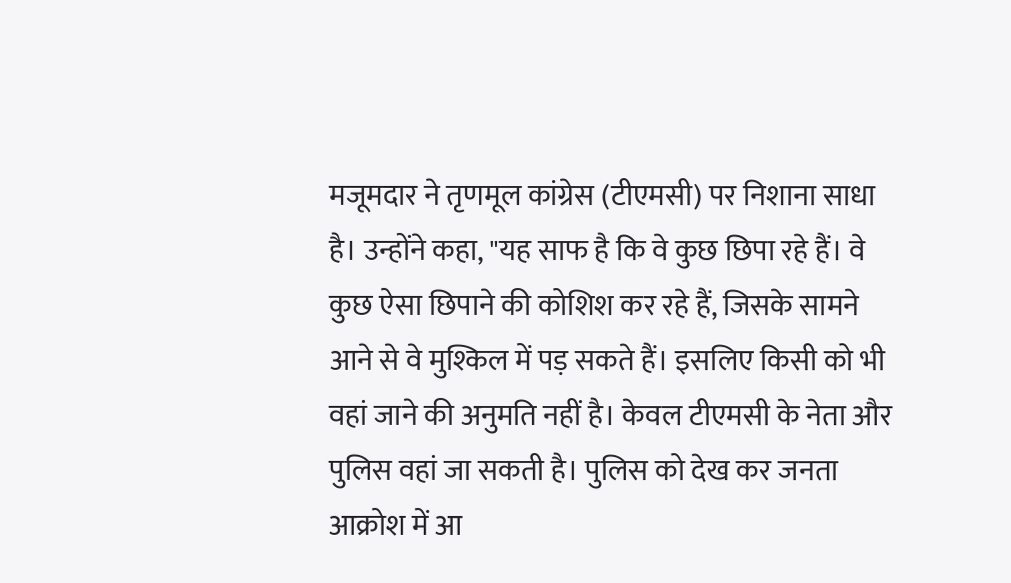मजूमदार ने तृणमूल कांग्रेस (टीएमसी) पर निशाना साधा है। उन्होंने कहा, "यह साफ है कि वे कुछ छिपा रहे हैं। वे कुछ ऐसा छिपाने की कोशिश कर रहे हैं, जिसके सामने आने से वे मुश्किल में पड़ सकते हैं। इसलिए किसी को भी वहां जाने की अनुमति नहीं है। केवल टीएमसी के नेता और पुलिस वहां जा सकती है। पुलिस को देख कर जनता आक्रोश में आ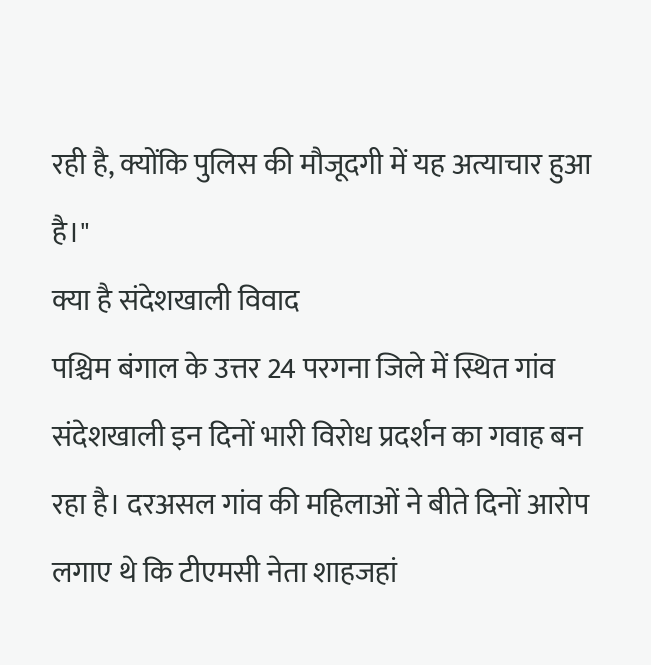रही है, क्योंकि पुलिस की मौजूदगी में यह अत्याचार हुआ है।"
क्या है संदेशखाली विवाद
पश्चिम बंगाल के उत्तर 24 परगना जिले में स्थित गांव संदेशखाली इन दिनों भारी विरोध प्रदर्शन का गवाह बन रहा है। दरअसल गांव की महिलाओं ने बीते दिनों आरोप लगाए थे कि टीएमसी नेता शाहजहां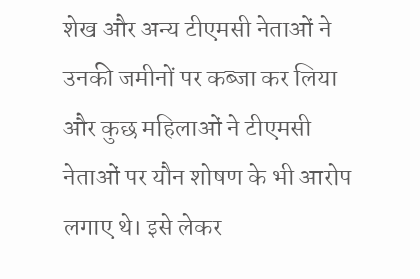शेख और अन्य टीएमसी नेताओं ने उनकी जमीनों पर कब्जा कर लिया और कुछ महिलाओं ने टीएमसी नेताओं पर यौन शोषण के भी आरोप लगाए थे। इसे लेकर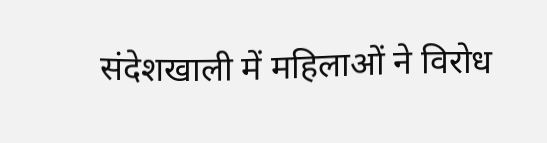संदेशखाली में महिलाओं ने विरोध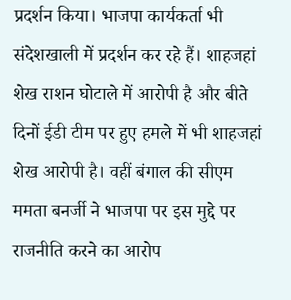प्रदर्शन किया। भाजपा कार्यकर्ता भी संदेशखाली में प्रदर्शन कर रहे हैं। शाहजहां शेख राशन घोटाले में आरोपी है और बीते दिनों ईडी टीम पर हुए हमले में भी शाहजहां शेख आरोपी है। वहीं बंगाल की सीएम ममता बनर्जी ने भाजपा पर इस मुद्दे पर राजनीति करने का आरोप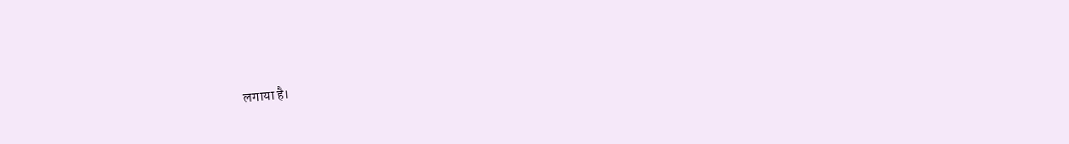लगाया है।